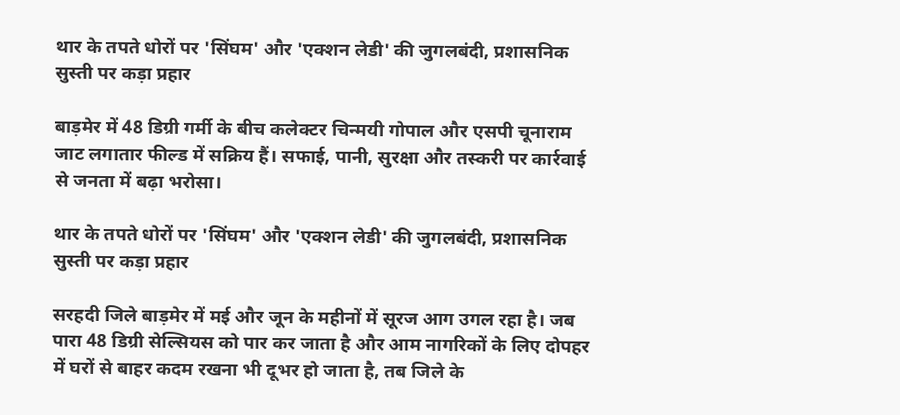थार के तपते धोरों पर 'सिंघम' और 'एक्शन लेडी' की जुगलबंदी, प्रशासनिक सुस्ती पर कड़ा प्रहार

बाड़मेर में 48 डिग्री गर्मी के बीच कलेक्टर चिन्मयी गोपाल और एसपी चूनाराम जाट लगातार फील्ड में सक्रिय हैं। सफाई, पानी, सुरक्षा और तस्करी पर कार्रवाई से जनता में बढ़ा भरोसा।

थार के तपते धोरों पर 'सिंघम' और 'एक्शन लेडी' की जुगलबंदी, प्रशासनिक सुस्ती पर कड़ा प्रहार

सरहदी जिले बाड़मेर में मई और जून के महीनों में सूरज आग उगल रहा है। जब पारा 48 डिग्री सेल्सियस को पार कर जाता है और आम नागरिकों के लिए दोपहर में घरों से बाहर कदम रखना भी दूभर हो जाता है, तब जिले के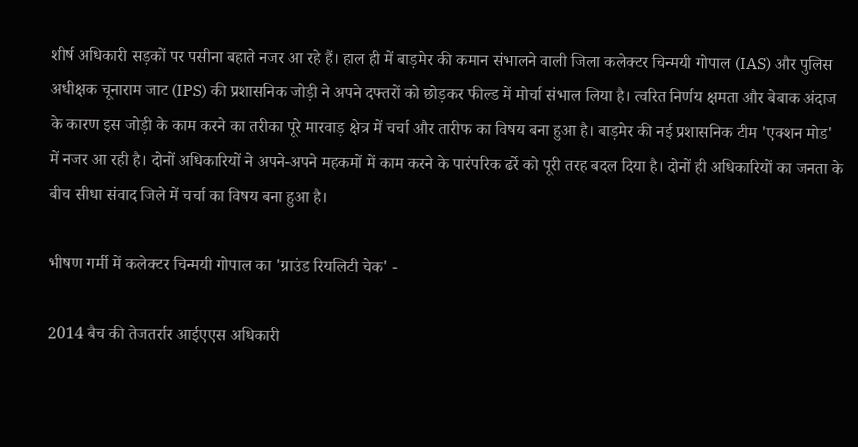शीर्ष अधिकारी सड़कों पर पसीना बहाते नजर आ रहे हैं। हाल ही में बाड़मेर की कमान संभालने वाली जिला कलेक्टर चिन्मयी गोपाल (IAS) और पुलिस अधीक्षक चूनाराम जाट (IPS) की प्रशासनिक जोड़ी ने अपने दफ्तरों को छोड़कर फील्ड में मोर्चा संभाल लिया है। त्वरित निर्णय क्षमता और बेबाक अंदाज के कारण इस जोड़ी के काम करने का तरीका पूरे मारवाड़ क्षेत्र में चर्चा और तारीफ का विषय बना हुआ है। बाड़मेर की नई प्रशासनिक टीम 'एक्शन मोड' में नजर आ रही है। दोनों अधिकारियों ने अपने-अपने महकमों में काम करने के पारंपरिक ढर्रे को पूरी तरह बदल दिया है। दोनों ही अधिकारियों का जनता के बीच सीधा संवाद जिले में चर्चा का विषय बना हुआ है।

भीषण गर्मी में कलेक्टर चिन्मयी गोपाल का 'ग्राउंड रियलिटी चेक' -

2014 बैच की तेजतर्रार आईएएस अधिकारी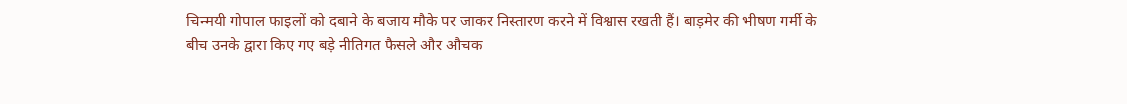चिन्मयी गोपाल फाइलों को दबाने के बजाय मौके पर जाकर निस्तारण करने में विश्वास रखती हैं। बाड़मेर की भीषण गर्मी के बीच उनके द्वारा किए गए बड़े नीतिगत फैसले और औचक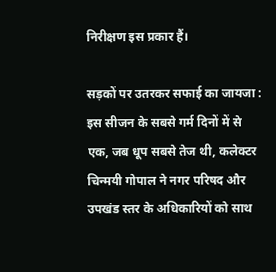निरीक्षण इस प्रकार हैं।

सड़कों पर उतरकर सफाई का जायजा : इस सीजन के सबसे गर्म दिनों में से एक, जब धूप सबसे तेज थी, कलेक्टर चिन्मयी गोपाल ने नगर परिषद और उपखंड स्तर के अधिकारियों को साथ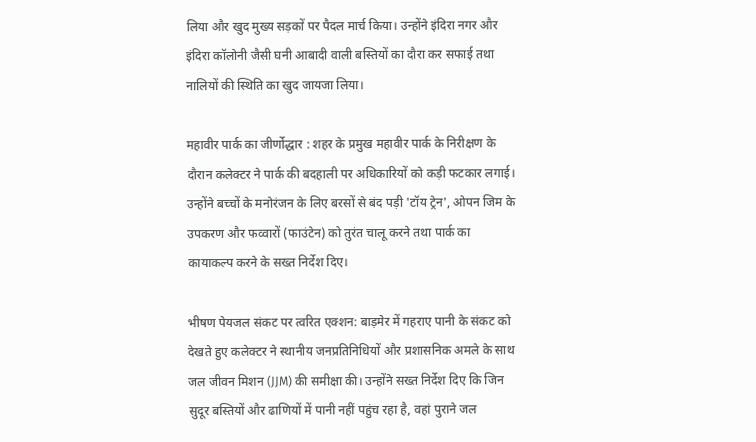लिया और खुद मुख्य सड़कों पर पैदल मार्च किया। उन्होंने इंदिरा नगर और इंदिरा कॉलोनी जैसी घनी आबादी वाली बस्तियों का दौरा कर सफाई तथा नालियों की स्थिति का खुद जायजा लिया।

महावीर पार्क का जीर्णोद्धार : शहर के प्रमुख महावीर पार्क के निरीक्षण के दौरान कलेक्टर ने पार्क की बदहाली पर अधिकारियों को कड़ी फटकार लगाई। उन्होंने बच्चों के मनोरंजन के लिए बरसों से बंद पड़ी 'टॉय ट्रेन', ओपन जिम के उपकरण और फव्वारों (फाउंटेन) को तुरंत चालू करने तथा पार्क का कायाकल्प करने के सख्त निर्देश दिए।

भीषण पेयजल संकट पर त्वरित एक्शन: बाड़मेर में गहराए पानी के संकट को देखते हुए कलेक्टर ने स्थानीय जनप्रतिनिधियों और प्रशासनिक अमले के साथ जल जीवन मिशन (JJM) की समीक्षा की। उन्होंने सख्त निर्देश दिए कि जिन सुदूर बस्तियों और ढाणियों में पानी नहीं पहुंच रहा है, वहां पुराने जल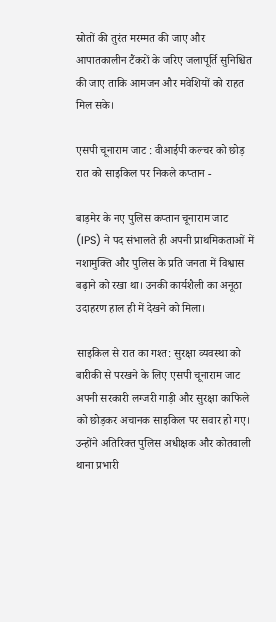स्रोतों की तुरंत मरम्मत की जाए और आपातकालीन टैंकरों के जरिए जलापूर्ति सुनिश्चित की जाए ताकि आमजन और मवेशियों को राहत मिल सके।

एसपी चूनाराम जाट : वीआईपी कल्चर को छोड़ रात को साइकिल पर निकले कप्तान -

बाड़मेर के नए पुलिस कप्तान चूनाराम जाट (IPS) ने पद संभालते ही अपनी प्राथमिकताओं में नशामुक्ति और पुलिस के प्रति जनता में विश्वास बढ़ाने को रखा था। उनकी कार्यशैली का अनूठा उदाहरण हाल ही में देखने को मिला।

साइकिल से रात का गश्त: सुरक्षा व्यवस्था को बारीकी से परखने के लिए एसपी चूनाराम जाट अपनी सरकारी लग्जरी गाड़ी और सुरक्षा काफिले को छोड़कर अचानक साइकिल पर सवार हो गए। उन्होंने अतिरिक्त पुलिस अधीक्षक और कोतवाली थाना प्रभारी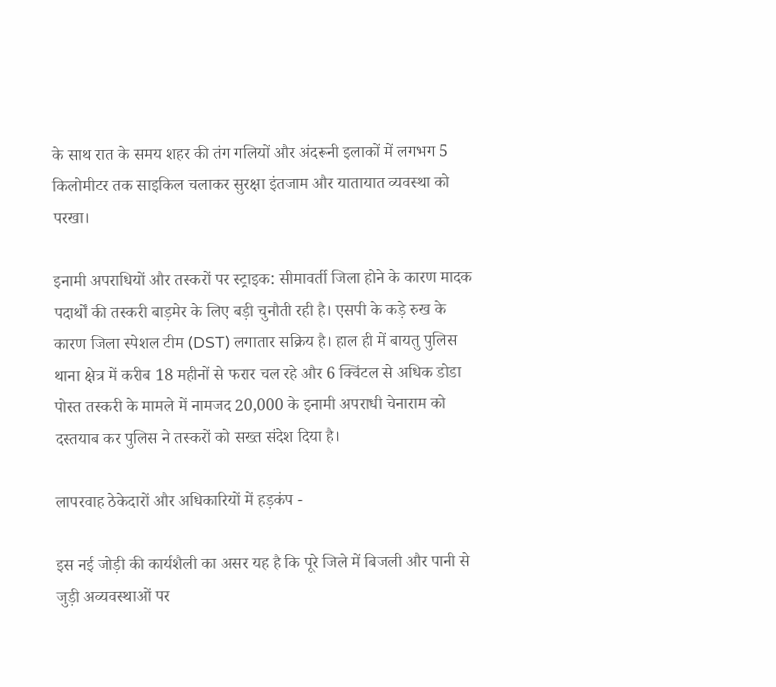के साथ रात के समय शहर की तंग गलियों और अंदरूनी इलाकों में लगभग 5 किलोमीटर तक साइकिल चलाकर सुरक्षा इंतजाम और यातायात व्यवस्था को परखा।

इनामी अपराधियों और तस्करों पर स्ट्राइक: सीमावर्ती जिला होने के कारण मादक पदार्थों की तस्करी बाड़मेर के लिए बड़ी चुनौती रही है। एसपी के कड़े रुख के कारण जिला स्पेशल टीम (DST) लगातार सक्रिय है। हाल ही में बायतु पुलिस थाना क्षेत्र में करीब 18 महीनों से फरार चल रहे और 6 क्विंटल से अधिक डोडा पोस्त तस्करी के मामले में नामजद 20,000 के इनामी अपराधी चेनाराम को दस्तयाब कर पुलिस ने तस्करों को सख्त संदेश दिया है।

लापरवाह ठेकेदारों और अधिकारियों में हड़कंप -

इस नई जोड़ी की कार्यशैली का असर यह है कि पूरे जिले में बिजली और पानी से जुड़ी अव्यवस्थाओं पर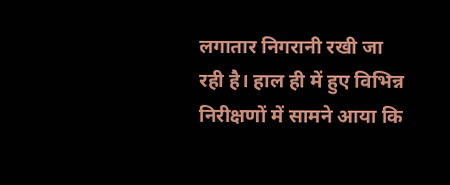लगातार निगरानी रखी जा रही है। हाल ही में हुए विभिन्न निरीक्षणों में सामने आया कि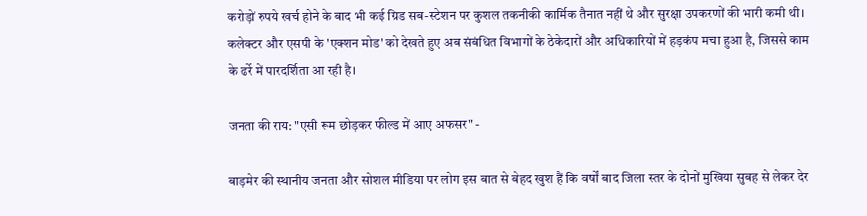करोड़ों रुपये खर्च होने के बाद भी कई ग्रिड सब-स्टेशन पर कुशल तकनीकी कार्मिक तैनात नहीं थे और सुरक्षा उपकरणों की भारी कमी थी। कलेक्टर और एसपी के 'एक्शन मोड' को देखते हुए अब संबंधित विभागों के ठेकेदारों और अधिकारियों में हड़कंप मचा हुआ है, जिससे काम के ढर्रे में पारदर्शिता आ रही है।

जनता की राय: "एसी रूम छोड़कर फील्ड में आए अफसर" -

बाड़मेर की स्थानीय जनता और सोशल मीडिया पर लोग इस बात से बेहद खुश हैं कि वर्षों बाद जिला स्तर के दोनों मुखिया सुबह से लेकर देर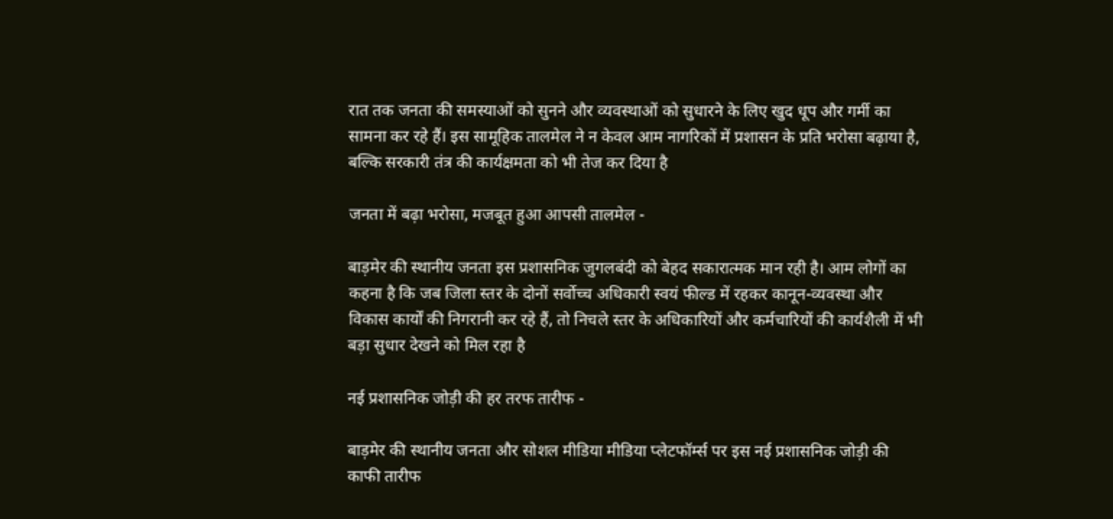रात तक जनता की समस्याओं को सुनने और व्यवस्थाओं को सुधारने के लिए खुद धूप और गर्मी का सामना कर रहे हैं। इस सामूहिक तालमेल ने न केवल आम नागरिकों में प्रशासन के प्रति भरोसा बढ़ाया है, बल्कि सरकारी तंत्र की कार्यक्षमता को भी तेज कर दिया है

जनता में बढ़ा भरोसा, मजबूत हुआ आपसी तालमेल -

बाड़मेर की स्थानीय जनता इस प्रशासनिक जुगलबंदी को बेहद सकारात्मक मान रही है। आम लोगों का कहना है कि जब जिला स्तर के दोनों सर्वोच्च अधिकारी स्वयं फील्ड में रहकर कानून-व्यवस्था और विकास कार्यों की निगरानी कर रहे हैं, तो निचले स्तर के अधिकारियों और कर्मचारियों की कार्यशैली में भी बड़ा सुधार देखने को मिल रहा है

नई प्रशासनिक जोड़ी की हर तरफ तारीफ -

बाड़मेर की स्थानीय जनता और सोशल मीडिया मीडिया प्लेटफॉर्म्स पर इस नई प्रशासनिक जोड़ी की काफी तारीफ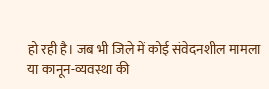हो रही है। जब भी जिले में कोई संवेदनशील मामला या कानून-व्यवस्था की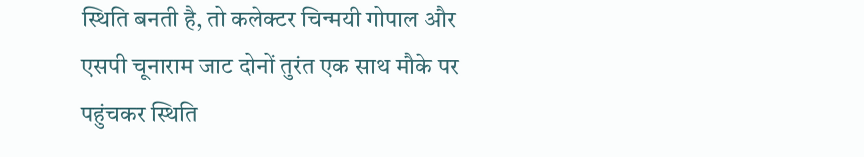स्थिति बनती है, तो कलेक्टर चिन्मयी गोपाल और एसपी चूनाराम जाट दोनों तुरंत एक साथ मौके पर पहुंचकर स्थिति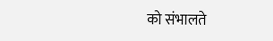को संभालते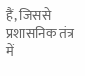हैं, जिससे प्रशासनिक तंत्र में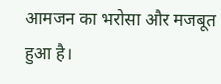आमजन का भरोसा और मजबूत हुआ है।